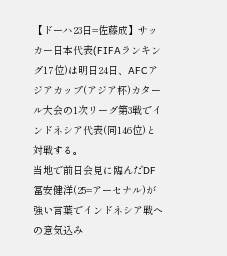【ドーハ23日=佐藤成】サッカー日本代表(FIFAランキング17位)は明日24日、AFCアジアカップ(アジア杯)カタール大会の1次リーグ第3戦でインドネシア代表(同146位)と対戦する。
当地で前日会見に臨んだDF冨安健洋(25=アーセナル)が強い言葉でインドネシア戦への意気込み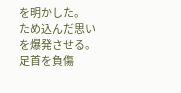を明かした。
ため込んだ思いを爆発させる。足首を負傷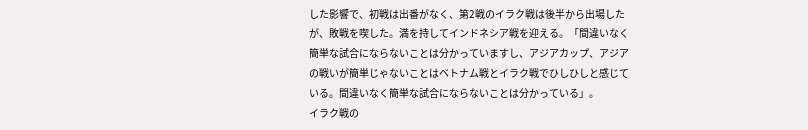した影響で、初戦は出番がなく、第2戦のイラク戦は後半から出場したが、敗戦を喫した。満を持してインドネシア戦を迎える。「間違いなく簡単な試合にならないことは分かっていますし、アジアカップ、アジアの戦いが簡単じゃないことはベトナム戦とイラク戦でひしひしと感じている。間違いなく簡単な試合にならないことは分かっている」。
イラク戦の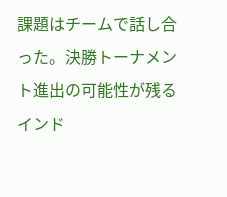課題はチームで話し合った。決勝トーナメント進出の可能性が残るインド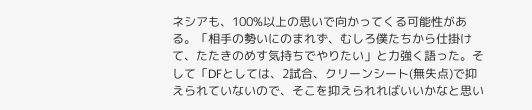ネシアも、100%以上の思いで向かってくる可能性がある。「相手の勢いにのまれず、むしろ僕たちから仕掛けて、たたきのめす気持ちでやりたい」と力強く語った。そして「DFとしては、2試合、クリーンシート(無失点)で抑えられていないので、そこを抑えられればいいかなと思い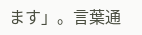ます」。言葉通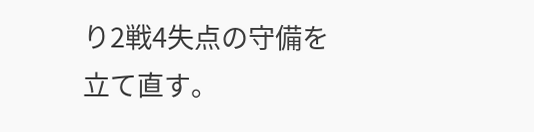り2戦4失点の守備を立て直す。